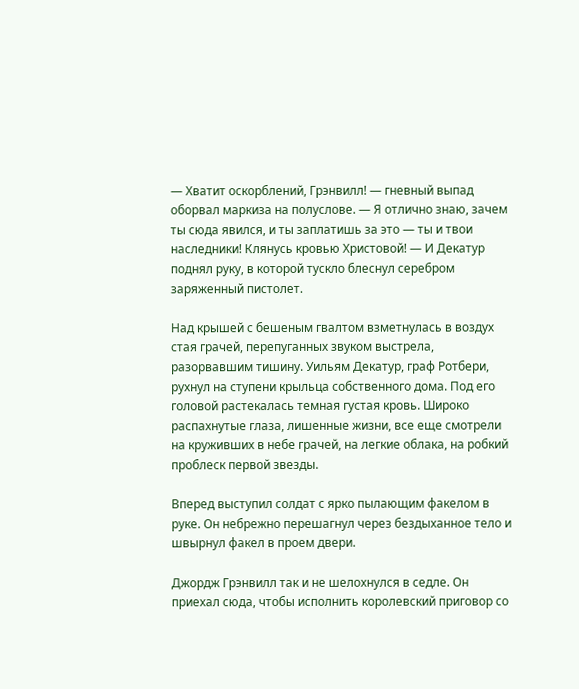— Хватит оскорблений, Грэнвилл! — гневный выпад оборвал маркиза на полуслове. — Я отлично знаю, зачем ты сюда явился, и ты заплатишь за это — ты и твои наследники! Клянусь кровью Христовой! — И Декатур поднял руку, в которой тускло блеснул серебром заряженный пистолет.

Над крышей с бешеным гвалтом взметнулась в воздух стая грачей, перепуганных звуком выстрела, разорвавшим тишину. Уильям Декатур, граф Ротбери, рухнул на ступени крыльца собственного дома. Под его головой растекалась темная густая кровь. Широко распахнутые глаза, лишенные жизни, все еще смотрели на круживших в небе грачей, на легкие облака, на робкий проблеск первой звезды.

Вперед выступил солдат с ярко пылающим факелом в руке. Он небрежно перешагнул через бездыханное тело и швырнул факел в проем двери.

Джордж Грэнвилл так и не шелохнулся в седле. Он приехал сюда, чтобы исполнить королевский приговор со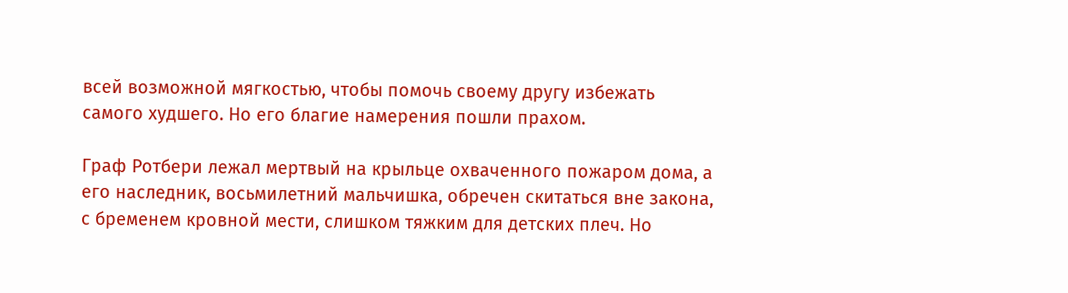всей возможной мягкостью, чтобы помочь своему другу избежать самого худшего. Но его благие намерения пошли прахом.

Граф Ротбери лежал мертвый на крыльце охваченного пожаром дома, а его наследник, восьмилетний мальчишка, обречен скитаться вне закона, с бременем кровной мести, слишком тяжким для детских плеч. Но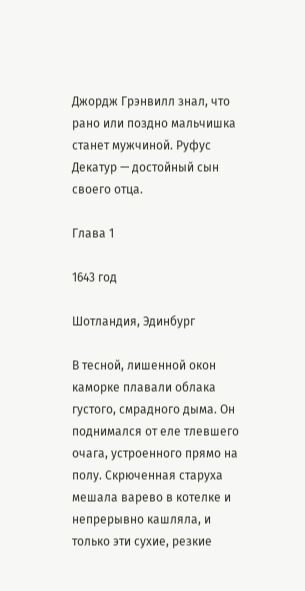Джордж Грэнвилл знал, что рано или поздно мальчишка станет мужчиной. Руфус Декатур — достойный сын своего отца.

Глава 1

1643 год

Шотландия, Эдинбург

В тесной, лишенной окон каморке плавали облака густого, смрадного дыма. Он поднимался от еле тлевшего очага, устроенного прямо на полу. Скрюченная старуха мешала варево в котелке и непрерывно кашляла, и только эти сухие, резкие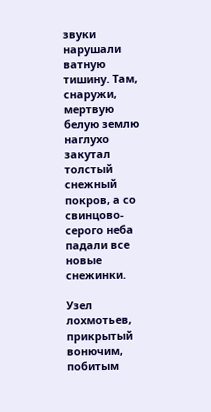звуки нарушали ватную тишину. Там, снаружи, мертвую белую землю наглухо закутал толстый снежный покров, а со свинцово-серого неба падали все новые снежинки.

Узел лохмотьев, прикрытый вонючим, побитым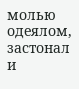молью одеялом, застонал и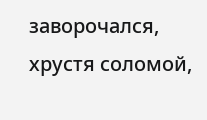заворочался, хрустя соломой,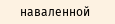наваленной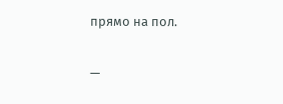прямо на пол.

—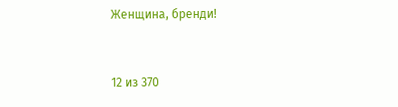Женщина, бренди!



12 из 370